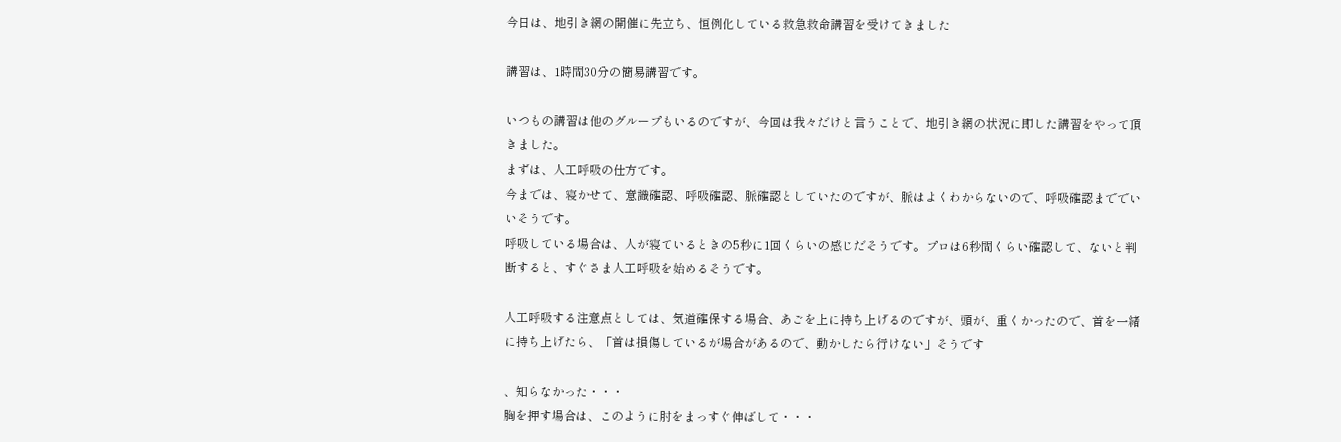今日は、地引き網の開催に先立ち、恒例化している救急救命講習を受けてきました

講習は、1時間30分の簡易講習です。

いつもの講習は他のグループもいるのですが、今回は我々だけと言うことで、地引き網の状況に即した講習をやって頂きました。
まずは、人工呼吸の仕方です。
今までは、寝かせて、意識確認、呼吸確認、脈確認としていたのですが、脈はよくわからないので、呼吸確認まででいいそうです。
呼吸している場合は、人が寝ているときの5秒に1回くらいの感じだそうです。プロは6秒間くらい確認して、ないと判断すると、すぐさま人工呼吸を始めるそうです。

人工呼吸する注意点としては、気道確保する場合、あごを上に持ち上げるのですが、頭が、重くかったので、首を一緒に持ち上げたら、「首は損傷しているが場合があるので、動かしたら行けない」そうです

、知らなかった・・・
胸を押す場合は、このように肘をまっすぐ伸ばして・・・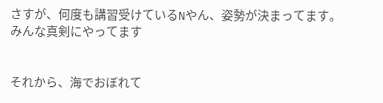さすが、何度も講習受けているNやん、姿勢が決まってます。
みんな真剣にやってます


それから、海でおぼれて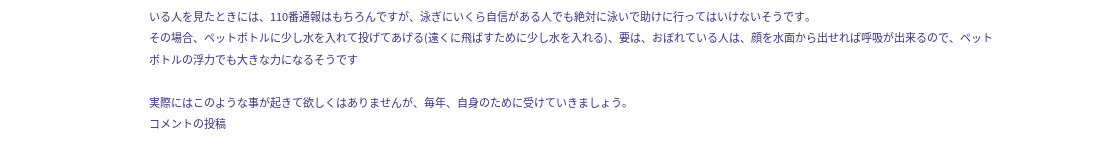いる人を見たときには、110番通報はもちろんですが、泳ぎにいくら自信がある人でも絶対に泳いで助けに行ってはいけないそうです。
その場合、ペットボトルに少し水を入れて投げてあげる(遠くに飛ばすために少し水を入れる)、要は、おぼれている人は、顔を水面から出せれば呼吸が出来るので、ペットボトルの浮力でも大きな力になるそうです

実際にはこのような事が起きて欲しくはありませんが、毎年、自身のために受けていきましょう。
コメントの投稿